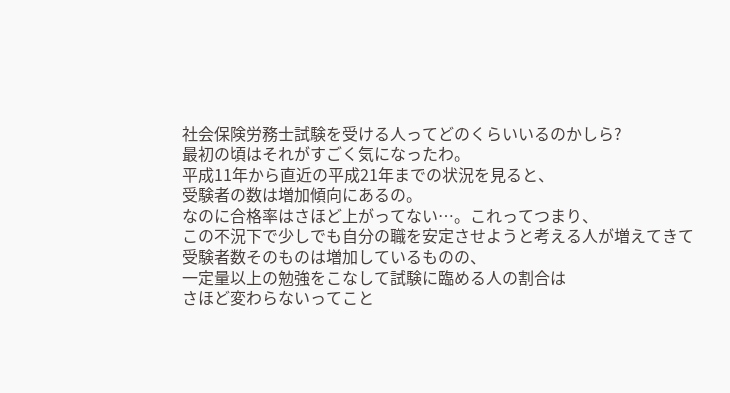社会保険労務士試験を受ける人ってどのくらいいるのかしら?
最初の頃はそれがすごく気になったわ。
平成11年から直近の平成21年までの状況を見ると、
受験者の数は増加傾向にあるの。
なのに合格率はさほど上がってない…。これってつまり、
この不況下で少しでも自分の職を安定させようと考える人が増えてきて
受験者数そのものは増加しているものの、
一定量以上の勉強をこなして試験に臨める人の割合は
さほど変わらないってこと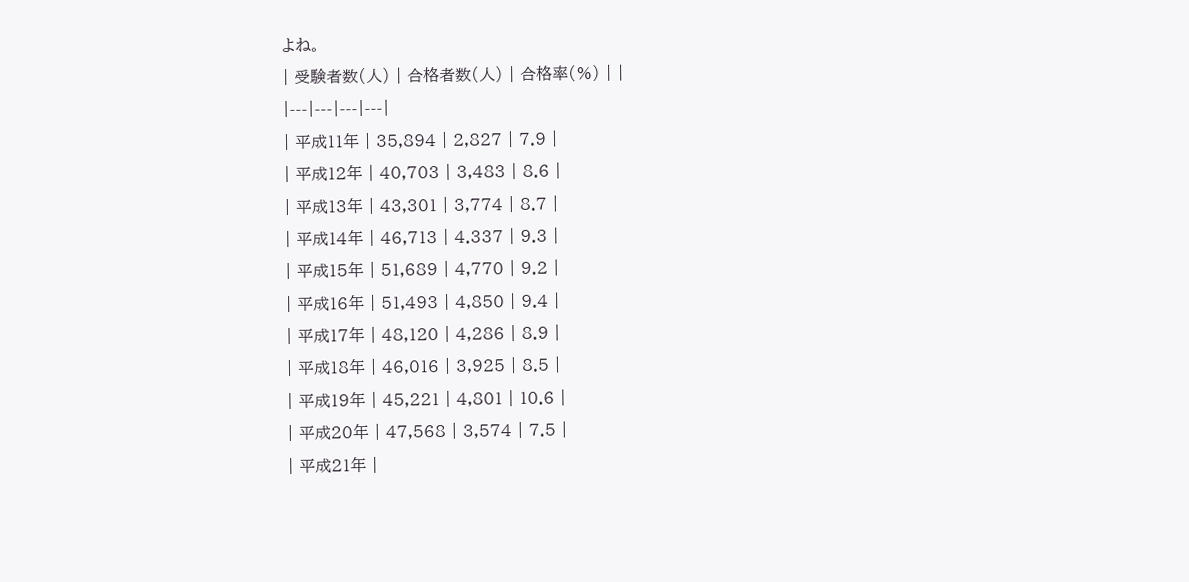よね。
| 受験者数(人) | 合格者数(人) | 合格率(%) | |
|---|---|---|---|
| 平成11年 | 35,894 | 2,827 | 7.9 |
| 平成12年 | 40,703 | 3,483 | 8.6 |
| 平成13年 | 43,301 | 3,774 | 8.7 |
| 平成14年 | 46,713 | 4.337 | 9.3 |
| 平成15年 | 51,689 | 4,770 | 9.2 |
| 平成16年 | 51,493 | 4,850 | 9.4 |
| 平成17年 | 48,120 | 4,286 | 8.9 |
| 平成18年 | 46,016 | 3,925 | 8.5 |
| 平成19年 | 45,221 | 4,801 | 10.6 |
| 平成20年 | 47,568 | 3,574 | 7.5 |
| 平成21年 |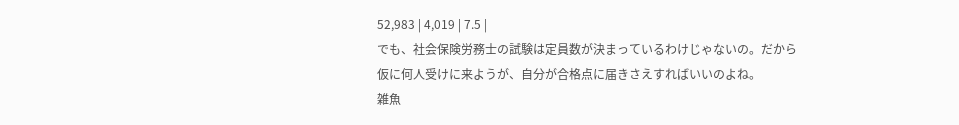52,983 | 4,019 | 7.5 |
でも、社会保険労務士の試験は定員数が決まっているわけじゃないの。だから
仮に何人受けに来ようが、自分が合格点に届きさえすればいいのよね。
雑魚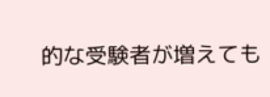的な受験者が増えても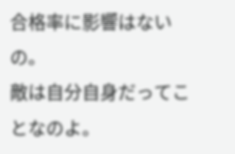合格率に影響はないの。
敵は自分自身だってことなのよ。